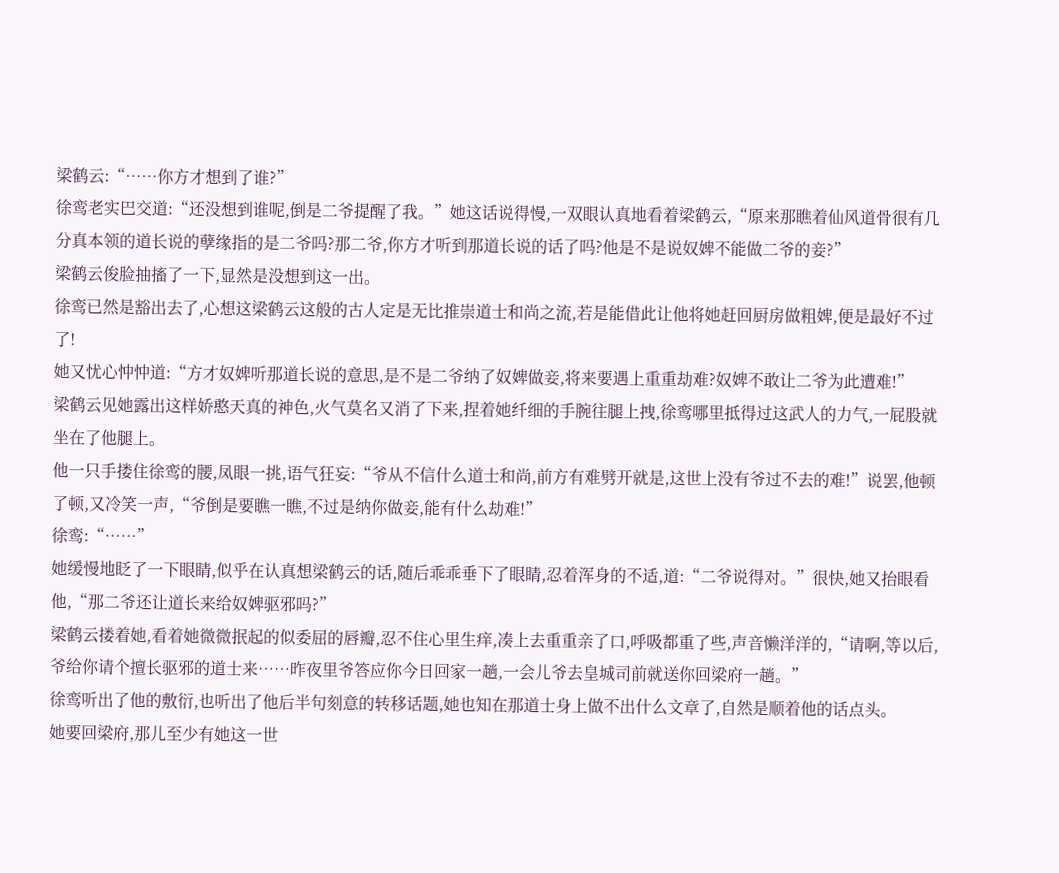梁鹤云:“……你方才想到了谁?”
徐鸾老实巴交道:“还没想到谁呢,倒是二爷提醒了我。”她这话说得慢,一双眼认真地看着梁鹤云,“原来那瞧着仙风道骨很有几分真本领的道长说的孽缘指的是二爷吗?那二爷,你方才听到那道长说的话了吗?他是不是说奴婢不能做二爷的妾?”
梁鹤云俊脸抽搐了一下,显然是没想到这一出。
徐鸾已然是豁出去了,心想这梁鹤云这般的古人定是无比推崇道士和尚之流,若是能借此让他将她赶回厨房做粗婢,便是最好不过了!
她又忧心忡忡道:“方才奴婢听那道长说的意思,是不是二爷纳了奴婢做妾,将来要遇上重重劫难?奴婢不敢让二爷为此遭难!”
梁鹤云见她露出这样娇憨天真的神色,火气莫名又消了下来,捏着她纤细的手腕往腿上拽,徐鸾哪里抵得过这武人的力气,一屁股就坐在了他腿上。
他一只手搂住徐鸾的腰,凤眼一挑,语气狂妄:“爷从不信什么道士和尚,前方有难劈开就是,这世上没有爷过不去的难!”说罢,他顿了顿,又冷笑一声,“爷倒是要瞧一瞧,不过是纳你做妾,能有什么劫难!”
徐鸾:“……”
她缓慢地眨了一下眼睛,似乎在认真想梁鹤云的话,随后乖乖垂下了眼睛,忍着浑身的不适,道:“二爷说得对。”很快,她又抬眼看他,“那二爷还让道长来给奴婢驱邪吗?”
梁鹤云搂着她,看着她微微抿起的似委屈的唇瓣,忍不住心里生痒,凑上去重重亲了口,呼吸都重了些,声音懒洋洋的,“请啊,等以后,爷给你请个擅长驱邪的道士来……昨夜里爷答应你今日回家一趟,一会儿爷去皇城司前就送你回梁府一趟。”
徐鸾听出了他的敷衍,也听出了他后半句刻意的转移话题,她也知在那道士身上做不出什么文章了,自然是顺着他的话点头。
她要回梁府,那儿至少有她这一世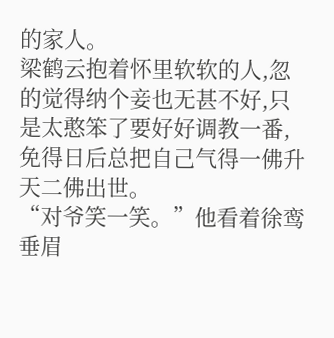的家人。
梁鹤云抱着怀里软软的人,忽的觉得纳个妾也无甚不好,只是太憨笨了要好好调教一番,免得日后总把自己气得一佛升天二佛出世。
“对爷笑一笑。”他看着徐鸾垂眉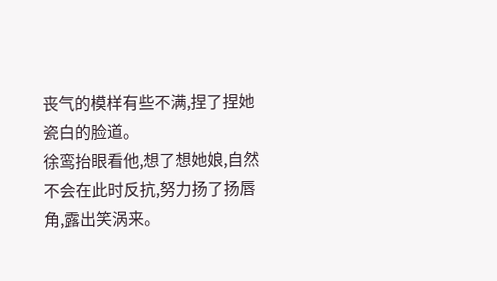丧气的模样有些不满,捏了捏她瓷白的脸道。
徐鸾抬眼看他,想了想她娘,自然不会在此时反抗,努力扬了扬唇角,露出笑涡来。